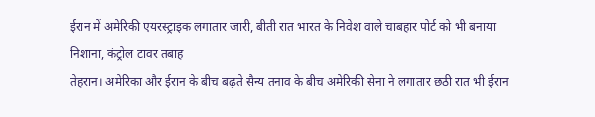ईरान में अमेरिकी एयरस्ट्राइक लगातार जारी, बीती रात भारत के निवेश वाले चाबहार पोर्ट को भी बनाया निशाना, कंट्रोल टावर तबाह
तेहरान। अमेरिका और ईरान के बीच बढ़ते सैन्य तनाव के बीच अमेरिकी सेना ने लगातार छठी रात भी ईरान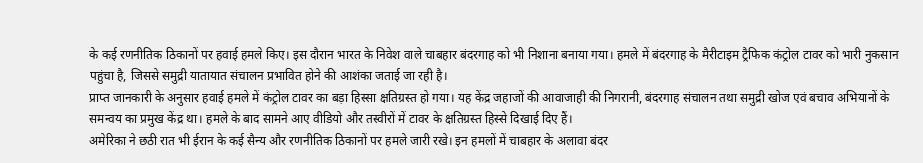के कई रणनीतिक ठिकानों पर हवाई हमले किए। इस दौरान भारत के निवेश वाले चाबहार बंदरगाह को भी निशाना बनाया गया। हमले में बंदरगाह के मैरीटाइम ट्रैफिक कंट्रोल टावर को भारी नुकसान पहुंचा है, जिससे समुद्री यातायात संचालन प्रभावित होने की आशंका जताई जा रही है।
प्राप्त जानकारी के अनुसार हवाई हमले में कंट्रोल टावर का बड़ा हिस्सा क्षतिग्रस्त हो गया। यह केंद्र जहाजों की आवाजाही की निगरानी, बंदरगाह संचालन तथा समुद्री खोज एवं बचाव अभियानों के समन्वय का प्रमुख केंद्र था। हमले के बाद सामने आए वीडियो और तस्वीरों में टावर के क्षतिग्रस्त हिस्से दिखाई दिए हैं।
अमेरिका ने छठी रात भी ईरान के कई सैन्य और रणनीतिक ठिकानों पर हमले जारी रखे। इन हमलों में चाबहार के अलावा बंदर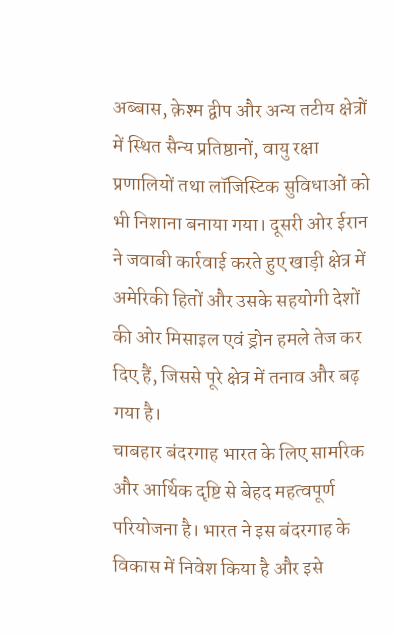अब्बास, क़ेश्म द्वीप और अन्य तटीय क्षेत्रों में स्थित सैन्य प्रतिष्ठानों, वायु रक्षा प्रणालियों तथा लॉजिस्टिक सुविधाओं को भी निशाना बनाया गया। दूसरी ओर ईरान ने जवाबी कार्रवाई करते हुए खाड़ी क्षेत्र में अमेरिकी हितों और उसके सहयोगी देशों की ओर मिसाइल एवं ड्रोन हमले तेज कर दिए हैं, जिससे पूरे क्षेत्र में तनाव और बढ़ गया है।
चाबहार बंदरगाह भारत के लिए सामरिक और आर्थिक दृष्टि से बेहद महत्वपूर्ण परियोजना है। भारत ने इस बंदरगाह के विकास में निवेश किया है और इसे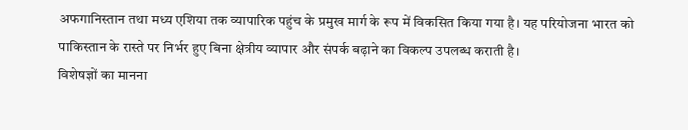अफगानिस्तान तथा मध्य एशिया तक व्यापारिक पहुंच के प्रमुख मार्ग के रूप में विकसित किया गया है। यह परियोजना भारत को पाकिस्तान के रास्ते पर निर्भर हुए बिना क्षेत्रीय व्यापार और संपर्क बढ़ाने का विकल्प उपलब्ध कराती है।
विशेषज्ञों का मानना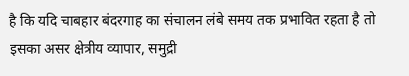है कि यदि चाबहार बंदरगाह का संचालन लंबे समय तक प्रभावित रहता है तो इसका असर क्षेत्रीय व्यापार, समुद्री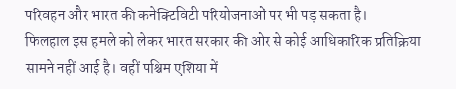परिवहन और भारत की कनेक्टिविटी परियोजनाओं पर भी पड़ सकता है।
फिलहाल इस हमले को लेकर भारत सरकार की ओर से कोई आधिकारिक प्रतिक्रिया सामने नहीं आई है। वहीं पश्चिम एशिया में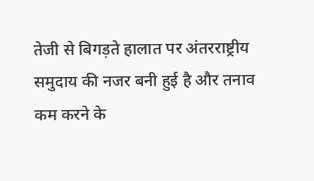तेजी से बिगड़ते हालात पर अंतरराष्ट्रीय समुदाय की नजर बनी हुई है और तनाव कम करने के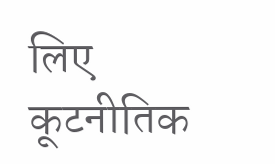लिए कूटनीतिक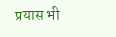प्रयास भी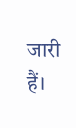जारी हैं।